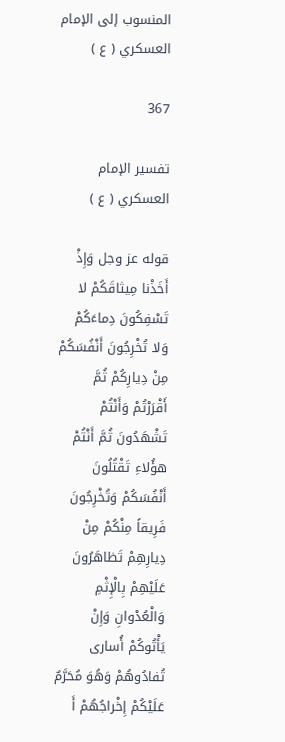المنسوب إلى الإمام العسكري ( ع )

367

تفسير الإمام العسكري ( ع )

قوله عز وجل وَإِذْ أَخَذْنا مِيثاقَكُمْ لا تَسْفِكُونَ دِماءَكُمْ وَلا تُخْرِجُونَ أَنْفُسَكُمْ مِنْ دِيارِكُمْ ثُمَّ أَقْرَرْتُمْ وَأَنْتُمْ تَشْهَدُونَ ثُمَّ أَنْتُمْ هؤُلاءِ تَقْتُلُونَ أَنْفُسَكُمْ وَتُخْرِجُونَ فَرِيقاً مِنْكُمْ مِنْ دِيارِهِمْ تَظاهَرُونَ عَلَيْهِمْ بِالْإِثْمِ وَالْعُدْوانِ وَإِنْ يَأْتُوكُمْ أُسارى تُفادُوهُمْ وَهُوَ مُحَرَّمٌ عَلَيْكُمْ إِخْراجُهُمْ أَ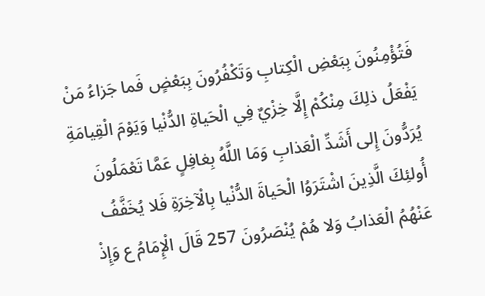فَتُؤْمِنُونَ بِبَعْضِ الْكِتابِ وَتَكْفُرُونَ بِبَعْضٍ فَما جَزاءُ مَنْ يَفْعَلُ ذلِكَ مِنْكُمْ إِلَّا خِزْيٌ فِي الْحَياةِ الدُّنْيا وَيَوْمَ الْقِيامَةِ يُرَدُّونَ إِلى أَشَدِّ الْعَذابِ وَمَا اللَّهُ بِغافِلٍ عَمَّا تَعْمَلُونَ أُولئِكَ الَّذِينَ اشْتَرَوُا الْحَياةَ الدُّنْيا بِالْآخِرَةِ فَلا يُخَفَّفُ عَنْهُمُ الْعَذابُ وَلا هُمْ يُنْصَرُونَ 257 قَالَ الْإِمَامُ ع وَإِذْ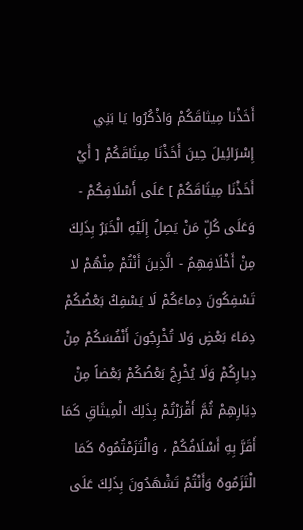أَخَذْنا مِيثاقَكُمْ وَاذْكُرُوا يَا بَنِي إِسْرَائِيلَ حِينَ أَخَذْنَا مِيثَاقَكُمْ [ أَيْ أَخَذْنَا مِيثَاقَكُمْ ] عَلَى أَسْلَافِكُمْ - وَعَلَى كُلِّ مَنْ يَصِلُ إِلَيْهِ الْخَبَرُ بِذَلِكَ مِنْ أَخْلَافِهِمُ - الَّذِينَ أَنْتُمْ مِنْهُمْ لا تَسْفِكُونَ دِماءَكُمْ لَا يَسْفِكُ بَعْضُكُمْ دِمَاءَ بَعْضٍ وَلا تُخْرِجُونَ أَنْفُسَكُمْ مِنْ دِيارِكُمْ وَلَا يُخْرِجُ بَعْضُكُمْ بَعْضاً مِنْ دِيَارِهِمْ ثُمَّ أَقْرَرْتُمْ بِذَلِكَ الْمِيثَاقِ كَمَا أَقَرَّ بِهِ أَسْلَافُكُمْ ، وَالْتَزَمْتُمُوهُ كَمَا الْتَزَمُوهُ وَأَنْتُمْ تَشْهَدُونَ بِذَلِكَ عَلَى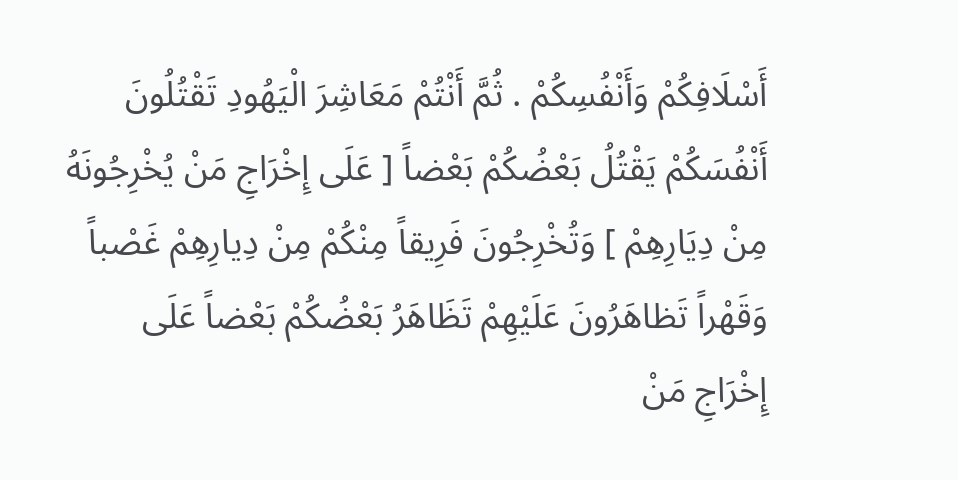أَسْلَافِكُمْ وَأَنْفُسِكُمْ . ثُمَّ أَنْتُمْ مَعَاشِرَ الْيَهُودِ تَقْتُلُونَ أَنْفُسَكُمْ يَقْتُلُ بَعْضُكُمْ بَعْضاً [ عَلَى إِخْرَاجِ مَنْ يُخْرِجُونَهُ مِنْ دِيَارِهِمْ ] وَتُخْرِجُونَ فَرِيقاً مِنْكُمْ مِنْ دِيارِهِمْ غَصْباً وَقَهْراً تَظاهَرُونَ عَلَيْهِمْ تَظَاهَرُ بَعْضُكُمْ بَعْضاً عَلَى إِخْرَاجِ مَنْ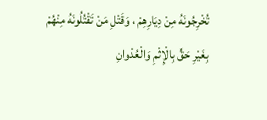تُخْرِجُونَهُ مِنْ دِيَارِهِمْ ، وَقَتْلِ مَنْ تَقْتُلُونَهُ مِنْهُمْ بِغَيْرِ حَقٍّ بِالْإِثْمِ وَالْعُدْوانِ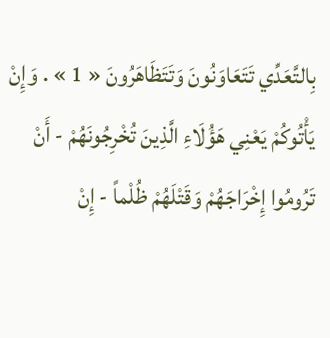بِالتَّعَدِّي تَتَعَاوَنُونَ وَتَتَظَاهَرُونَ « 1 » . وَإِنْ يَأْتُوكُمْ يَعْنِي هَؤُلَاءِ الَّذِينَ تُخْرِجُونَهُمْ - أَنْ تَرُومُوا إِخْرَاجَهُمْ وَقَتْلَهُمْ ظُلْماً - إِنْ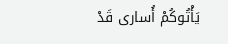يَأْتُوكُمْ أُسارى قَدْ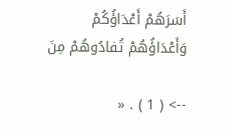أَسَرَهُمْ أَعْدَاؤُكُمْ وَأَعْدَاؤُهُمْ تُفادُوهُمْ مِنَ

--> ( 1 ) . «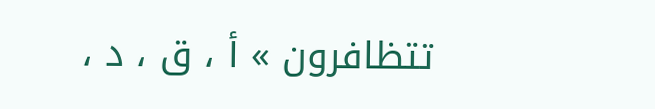تتظافرون » أ ، ق ، د ،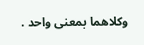وكلاهما بمعنى واحد .